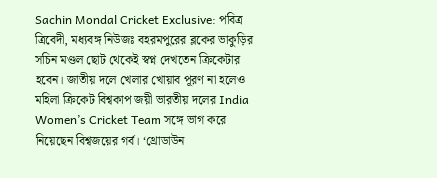Sachin Mondal Cricket Exclusive: পবিত্র ত্রিবেদী, মধ্যবঙ্গ নিউজঃ বহরমপুরের ব্লকের ভাকুড়ির সচিন মণ্ডল ছোট থেকেই স্বপ্ন দেখতেন ক্রিকেটার হবেন। জাতীয় দলে খেলার খোয়াব পূরণ না হলেও মহিলা ক্রিকেট বিশ্বকাপ জয়ী ভারতীয় দলের India Women’s Cricket Team সঙ্গে ভাগ করে নিয়েছেন বিশ্বজয়ের গর্ব। ‘থ্রোডাউন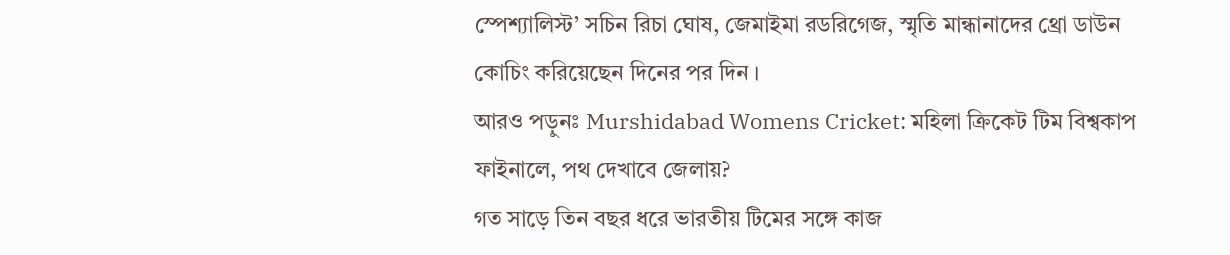স্পেশ্যালিস্ট’ সচিন রিচা ঘোষ, জেমাইমা রডরিগেজ, স্মৃতি মান্ধানাদের থ্রো ডাউন কোচিং করিয়েছেন দিনের পর দিন ।
আরও পড়ুনঃ Murshidabad Womens Cricket: মহিলা ক্রিকেট টিম বিশ্বকাপ ফাইনালে, পথ দেখাবে জেলায়?
গত সাড়ে তিন বছর ধরে ভারতীয় টিমের সঙ্গে কাজ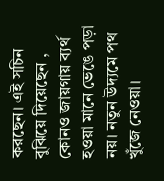করছেন। এই সচিন বুঝিয়ে দিয়েছেন , কোনও জায়গায় ব্যর্থ হওয়া মানে ভেঙে পড়া নয়। নতুন উদ্যমে পথ খুঁজে নেওয়া।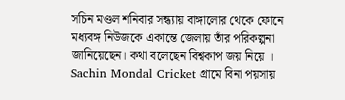সচিন মণ্ডল শনিবার সন্ধ্যায় বাঙ্গালোর থেকে ফোনে মধ্যবঙ্গ নিউজকে একান্তে জেলায় তাঁর পরিকল্পনা জানিয়েছেন। কথা বলেছেন বিশ্বকাপ জয় নিয়ে ।
Sachin Mondal Cricket গ্রামে বিনা পয়সায়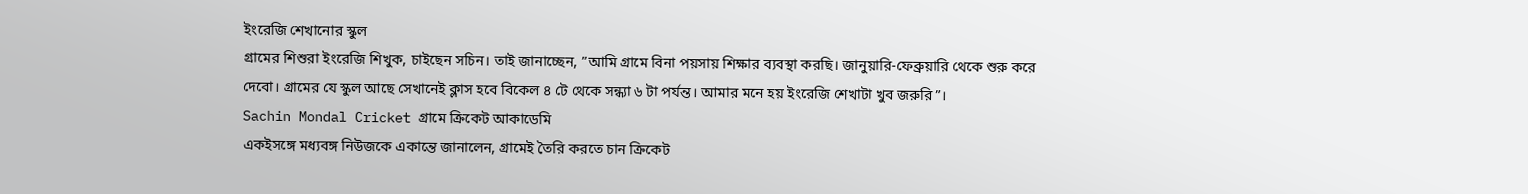ইংরেজি শেখানোর স্কুল
গ্রামের শিশুরা ইংরেজি শিখুক, চাইছেন সচিন। তাই জানাচ্ছেন, ”আমি গ্রামে বিনা পয়সায় শিক্ষার ব্যবস্থা করছি। জানুয়ারি-ফেব্রুয়ারি থেকে শুরু করে দেবো। গ্রামের যে স্কুল আছে সেখানেই ক্লাস হবে বিকেল ৪ টে থেকে সন্ধ্যা ৬ টা পর্যন্ত। আমার মনে হয় ইংরেজি শেখাটা খুব জরুরি”।
Sachin Mondal Cricket গ্রামে ক্রিকেট আকাডেমি
একইসঙ্গে মধ্যবঙ্গ নিউজকে একান্তে জানালেন, গ্রামেই তৈরি করতে চান ক্রিকেট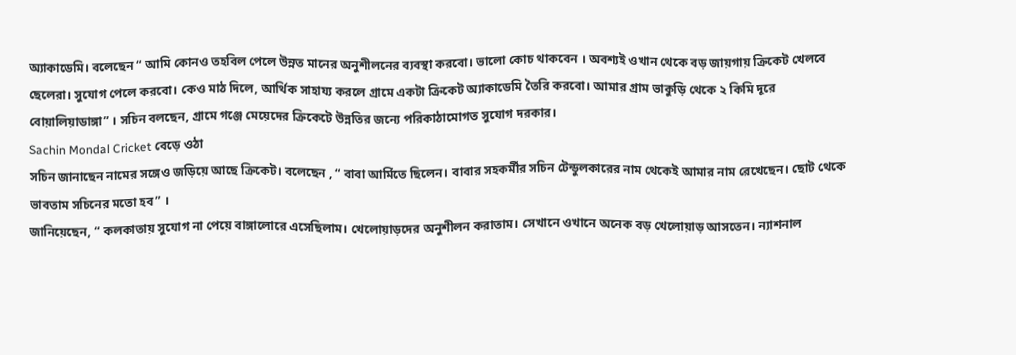অ্যাকাডেমি। বলেছেন “ আমি কোনও তহবিল পেলে উন্নত মানের অনুশীলনের ব্যবস্থা করবো। ভালো কোচ থাকবেন । অবশ্যই ওখান থেকে বড় জায়গায় ক্রিকেট খেলবে ছেলেরা। সুযোগ পেলে করবো। কেও মাঠ দিলে, আর্থিক সাহায্য করলে গ্রামে একটা ক্রিকেট অ্যাকাডেমি তৈরি করবো। আমার গ্রাম ভাকুড়ি থেকে ২ কিমি দূরে বোয়ালিয়াডাঙ্গা” । সচিন বলছেন, গ্রামে গঞ্জে মেয়েদের ক্রিকেটে উন্নতির জন্যে পরিকাঠামোগত সুযোগ দরকার।
Sachin Mondal Cricket বেড়ে ওঠা
সচিন জানাছেন নামের সঙ্গেও জড়িয়ে আছে ক্রিকেট। বলেছেন , “ বাবা আর্মিতে ছিলেন। বাবার সহকর্মীর সচিন টেন্ডুলকারের নাম থেকেই আমার নাম রেখেছেন। ছোট থেকে ভাবতাম সচিনের মতো হব” ।
জানিয়েছেন, “ কলকাতায় সুযোগ না পেয়ে বাঙ্গালোরে এসেছিলাম। খেলোয়াড়দের অনুশীলন করাতাম। সেখানে ওখানে অনেক বড় খেলোয়াড় আসতেন। ন্যাশনাল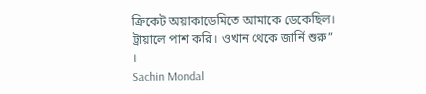ক্রিকেট অয়াকাডেমিতে আমাকে ডেকেছিল। ট্রায়ালে পাশ করি। ওখান থেকে জার্নি শুরু” ।
Sachin Mondal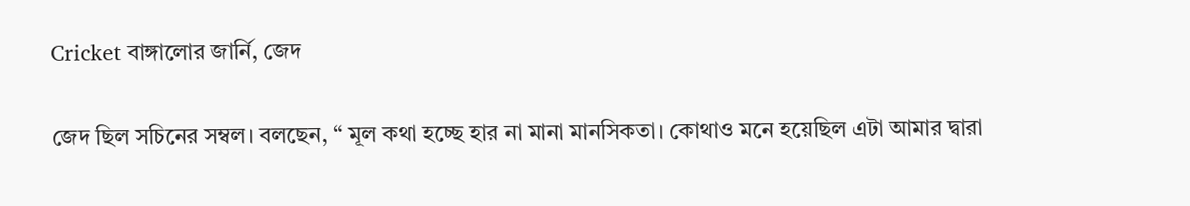Cricket বাঙ্গালোর জার্নি, জেদ

জেদ ছিল সচিনের সম্বল। বলছেন, “ মূল কথা হচ্ছে হার না মানা মানসিকতা। কোথাও মনে হয়েছিল এটা আমার দ্বারা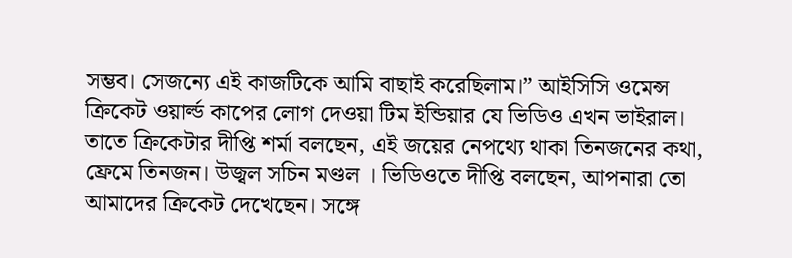সম্ভব। সেজন্যে এই কাজটিকে আমি বাছাই করেছিলাম।” আইসিসি ওমেন্স ক্রিকেট ওয়ার্ল্ড কাপের লোগ দেওয়া টিম ইন্ডিয়ার যে ভিডিও এখন ভাইরাল। তাতে ক্রিকেটার দীপ্তি শর্মা বলছেন, এই জয়ের নেপথ্যে থাকা তিনজনের কথা, ফ্রেমে তিনজন। উজ্বল সচিন মণ্ডল । ভিডিওতে দীপ্তি বলছেন, আপনারা তো আমাদের ক্রিকেট দেখেছেন। সঙ্গে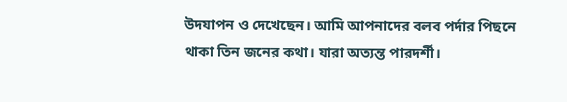উদযাপন ও দেখেছেন। আমি আপনাদের বলব পর্দার পিছনে থাকা তিন জনের কথা। যারা অত্যন্ত পারদর্শী।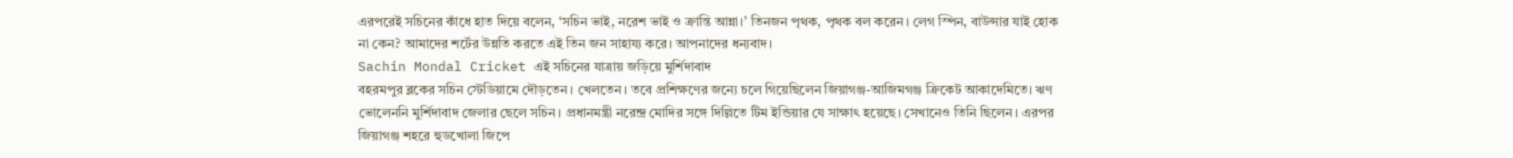এরপরেই সচিনের কাঁধে হাত দিয়ে বলেন, ‘সচিন ভাই, নরেশ ভাই ও ক্রান্তি আন্না।’ তিনজন পৃথক, পৃথক বল করেন। লেগ স্পিন, বাউন্সার যাই হোক না কেন? আমাদের শর্টের উন্নতি করতে এই তিন জন সাহায্য করে। আপনাদের ধন্যবাদ।
Sachin Mondal Cricket এই সচিনের যাত্রায় জড়িয়ে মুর্শিদাবাদ
বহরমপুর ব্লকের সচিন স্টেডিয়ামে দৌড়তেন। খেলতেন। তবে প্রশিক্ষণের জন্যে চলে গিয়েছিলেন জিয়াগঞ্জ-আজিমগঞ্জ ক্রিকেট আকাদেমিতে। ঋণ ভোলেননি মুর্শিদাবাদ জেলার ছেলে সচিন। প্রধানমন্ত্রী নরেন্দ্র মোদির সঙ্গে দিল্লিতে টিম ইন্ডিয়ার যে সাক্ষাৎ হয়েছে। সেখানেও তিনি ছিলেন। এরপর জিয়াগঞ্জ শহরে হুডখোলা জিপে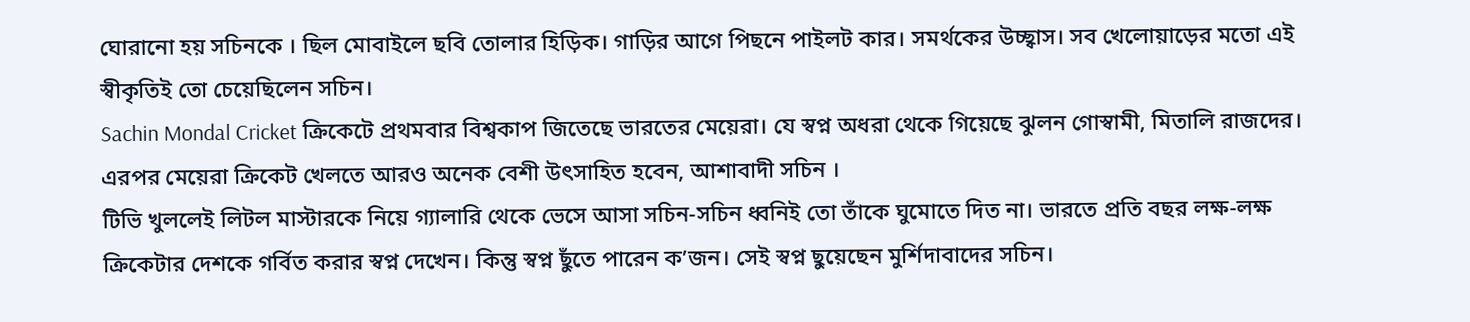ঘোরানো হয় সচিনকে । ছিল মোবাইলে ছবি তোলার হিড়িক। গাড়ির আগে পিছনে পাইলট কার। সমর্থকের উচ্ছ্বাস। সব খেলোয়াড়ের মতো এই স্বীকৃতিই তো চেয়েছিলেন সচিন।
Sachin Mondal Cricket ক্রিকেটে প্রথমবার বিশ্বকাপ জিতেছে ভারতের মেয়েরা। যে স্বপ্ন অধরা থেকে গিয়েছে ঝুলন গোস্বামী, মিতালি রাজদের। এরপর মেয়েরা ক্রিকেট খেলতে আরও অনেক বেশী উৎসাহিত হবেন, আশাবাদী সচিন ।
টিভি খুললেই লিটল মাস্টারকে নিয়ে গ্যালারি থেকে ভেসে আসা সচিন-সচিন ধ্বনিই তো তাঁকে ঘুমোতে দিত না। ভারতে প্রতি বছর লক্ষ-লক্ষ ক্রিকেটার দেশকে গর্বিত করার স্বপ্ন দেখেন। কিন্তু স্বপ্ন ছুঁতে পারেন ক’জন। সেই স্বপ্ন ছুয়েছেন মুর্শিদাবাদের সচিন।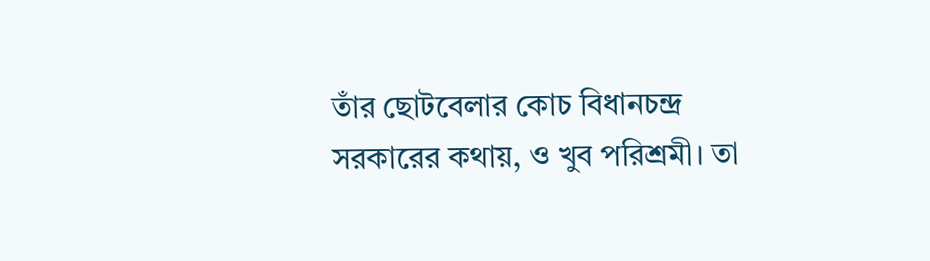তাঁর ছোটবেলার কোচ বিধানচন্দ্র সরকারের কথায়, ও খুব পরিশ্রমী। তা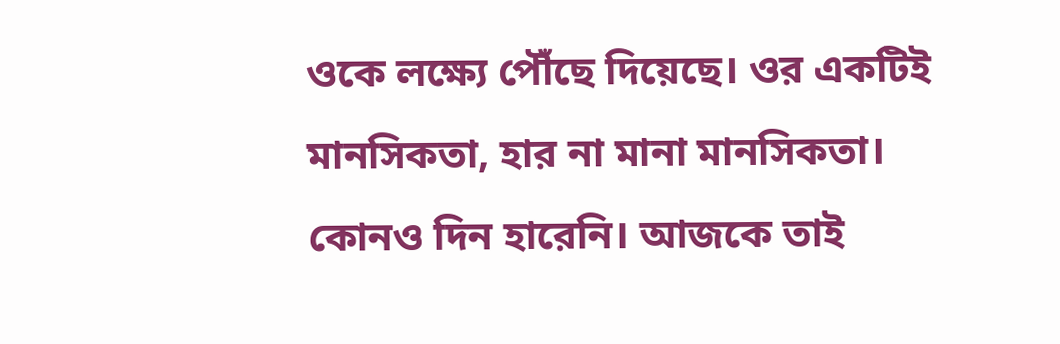ওকে লক্ষ্যে পৌঁছে দিয়েছে। ওর একটিই মানসিকতা, হার না মানা মানসিকতা। কোনও দিন হারেনি। আজকে তাই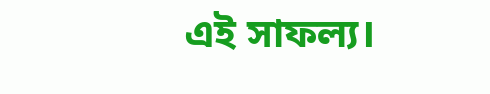এই সাফল্য।